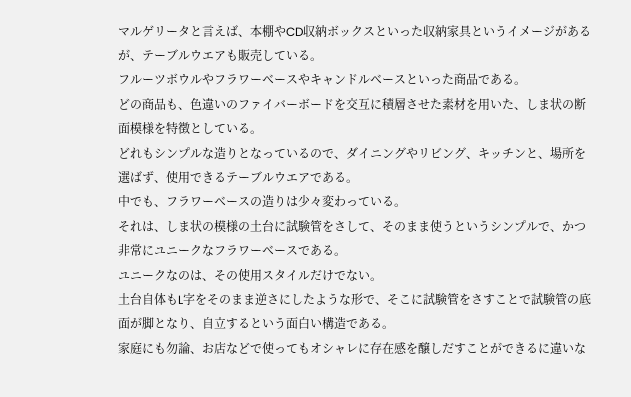マルゲリータと言えば、本棚やCD収納ボックスといった収納家具というイメージがあるが、テーブルウエアも販売している。
フルーツボウルやフラワーベースやキャンドルベースといった商品である。
どの商品も、色違いのファイバーボードを交互に積層させた素材を用いた、しま状の断面模様を特徴としている。
どれもシンプルな造りとなっているので、ダイニングやリビング、キッチンと、場所を選ばず、使用できるテーブルウエアである。
中でも、フラワーベースの造りは少々変わっている。
それは、しま状の模様の土台に試験管をさして、そのまま使うというシンプルで、かつ非常にユニークなフラワーベースである。
ユニークなのは、その使用スタイルだけでない。
土台自体もL字をそのまま逆さにしたような形で、そこに試験管をさすことで試験管の底面が脚となり、自立するという面白い構造である。
家庭にも勿論、お店などで使ってもオシャレに存在感を醸しだすことができるに違いな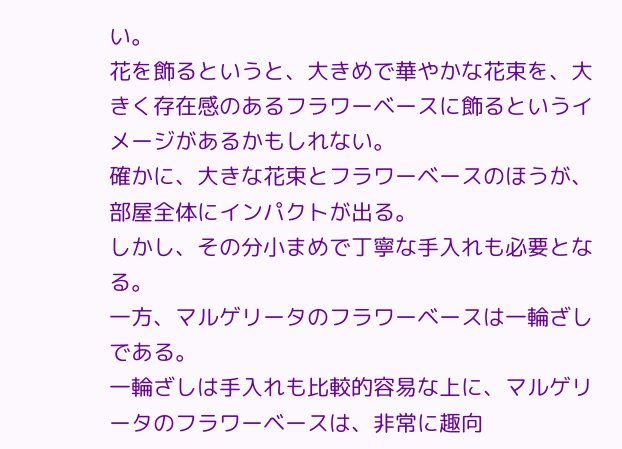い。
花を飾るというと、大きめで華やかな花束を、大きく存在感のあるフラワーベースに飾るというイメージがあるかもしれない。
確かに、大きな花束とフラワーベースのほうが、部屋全体にインパクトが出る。
しかし、その分小まめで丁寧な手入れも必要となる。
一方、マルゲリータのフラワーベースは一輪ざしである。
一輪ざしは手入れも比較的容易な上に、マルゲリータのフラワーベースは、非常に趣向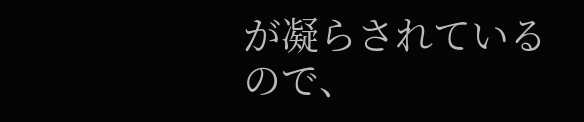が凝らされているので、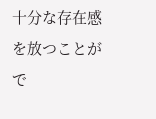十分な存在感を放つことがで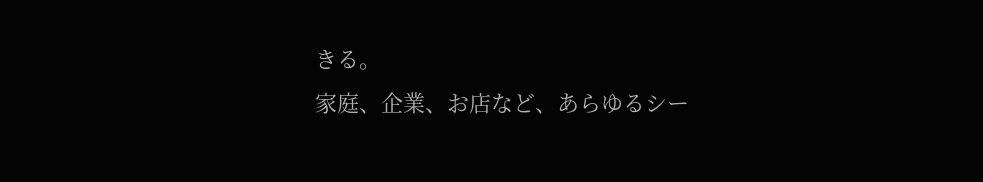きる。
家庭、企業、お店など、あらゆるシー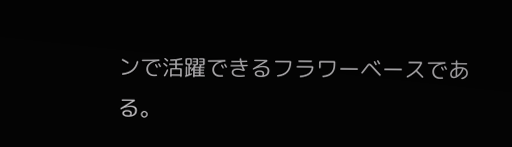ンで活躍できるフラワーベースである。